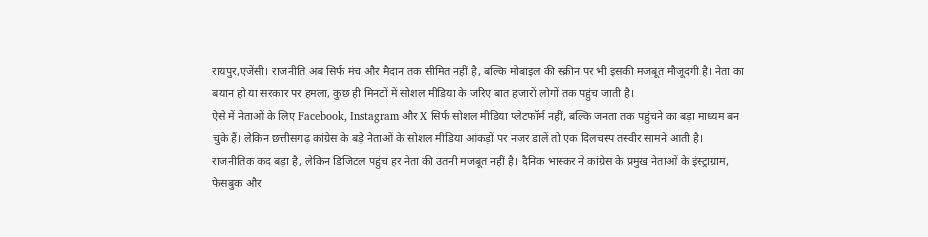रायपुर,एजेंसी। राजनीति अब सिर्फ मंच और मैदान तक सीमित नहीं है, बल्कि मोबाइल की स्क्रीन पर भी इसकी मजबूत मौजूदगी है। नेता का बयान हो या सरकार पर हमला, कुछ ही मिनटों में सोशल मीडिया के जरिए बात हजारों लोगों तक पहुंच जाती है।
ऐसे में नेताओं के लिए Facebook, Instagram और X सिर्फ सोशल मीडिया प्लेटफॉर्म नहीं, बल्कि जनता तक पहुंचने का बड़ा माध्यम बन चुके हैं। लेकिन छत्तीसगढ़ कांग्रेस के बड़े नेताओं के सोशल मीडिया आंकड़ों पर नजर डालें तो एक दिलचस्प तस्वीर सामने आती है।
राजनीतिक कद बड़ा है, लेकिन डिजिटल पहुंच हर नेता की उतनी मजबूत नहीं है। दैनिक भास्कर ने कांग्रेस के प्रमुख नेताओं के इंस्ट्राग्राम, फेसबुक और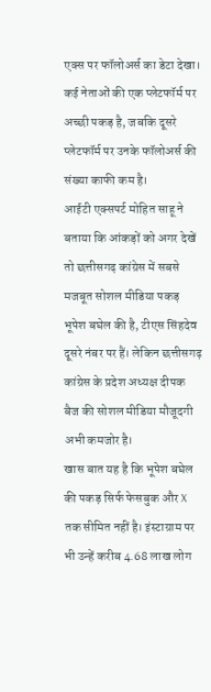एक्स पर फॉलोअर्स का डेटा देखा। कई नेताओं की एक प्लेटफॉर्म पर अच्छी पकड़ है, जबकि दूसरे प्लेटफॉर्म पर उनके फॉलोअर्स की संख्या काफी कम है।
आईटी एक्सपर्ट मोहित साहू ने बताया कि आंकड़ों को अगर देखें तो छत्तीसगढ़ कांग्रेस में सबसे मजबूत सोशल मीडिया पकड़ भूपेश बघेल की है, टीएस सिंहदेव दूसरे नंबर पर हैं। लेकिन छत्तीसगढ़ कांग्रेस के प्रदेश अध्यक्ष दीपक बैज की सोशल मीडिया मौजूदगी अभी कमजोर है।
खास बात यह है कि भूपेश बघेल की पकड़ सिर्फ फेसबुक और X तक सीमित नहीं है। इंस्टाग्राम पर भी उन्हें करीब 4.68 लाख लोग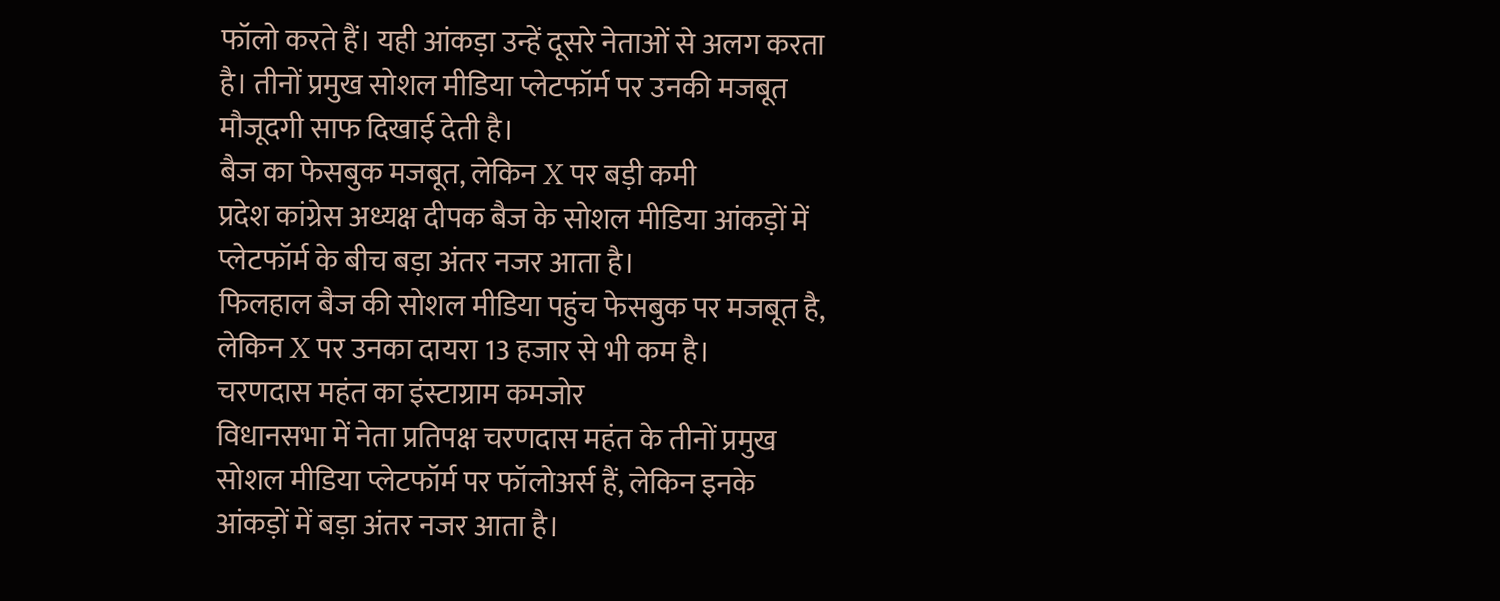फॉलो करते हैं। यही आंकड़ा उन्हें दूसरे नेताओं से अलग करता है। तीनों प्रमुख सोशल मीडिया प्लेटफॉर्म पर उनकी मजबूत मौजूदगी साफ दिखाई देती है।
बैज का फेसबुक मजबूत, लेकिन X पर बड़ी कमी
प्रदेश कांग्रेस अध्यक्ष दीपक बैज के सोशल मीडिया आंकड़ों में प्लेटफॉर्म के बीच बड़ा अंतर नजर आता है।
फिलहाल बैज की सोशल मीडिया पहुंच फेसबुक पर मजबूत है, लेकिन X पर उनका दायरा 13 हजार से भी कम है।
चरणदास महंत का इंस्टाग्राम कमजोर
विधानसभा में नेता प्रतिपक्ष चरणदास महंत के तीनों प्रमुख सोशल मीडिया प्लेटफॉर्म पर फॉलोअर्स हैं, लेकिन इनके आंकड़ों में बड़ा अंतर नजर आता है।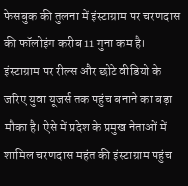फेसबुक की तुलना में इंस्टाग्राम पर चरणदास की फॉलोइंग करीब 11 गुना कम है। इंस्टाग्राम पर रील्स और छोटे वीडियो के जरिए युवा यूजर्स तक पहुंच बनाने का बड़ा मौका है। ऐसे में प्रदेश के प्रमुख नेताओं में शामिल चरणदास महंत की इंस्टाग्राम पहुंच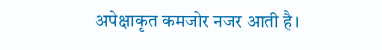अपेक्षाकृत कमजोर नजर आती है।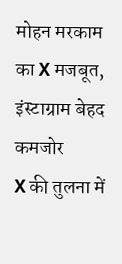मोहन मरकाम का X मजबूत, इंस्टाग्राम बेहद कमजोर
X की तुलना में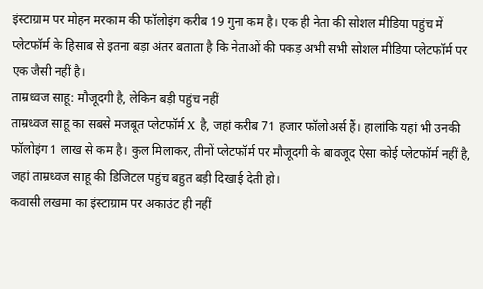इंस्टाग्राम पर मोहन मरकाम की फॉलोइंग करीब 19 गुना कम है। एक ही नेता की सोशल मीडिया पहुंच में प्लेटफॉर्म के हिसाब से इतना बड़ा अंतर बताता है कि नेताओं की पकड़ अभी सभी सोशल मीडिया प्लेटफॉर्म पर एक जैसी नहीं है।
ताम्रध्वज साहू: मौजूदगी है, लेकिन बड़ी पहुंच नहीं
ताम्रध्वज साहू का सबसे मजबूत प्लेटफॉर्म X है, जहां करीब 71 हजार फॉलोअर्स हैं। हालांकि यहां भी उनकी फॉलोइंग 1 लाख से कम है। कुल मिलाकर, तीनों प्लेटफॉर्म पर मौजूदगी के बावजूद ऐसा कोई प्लेटफॉर्म नहीं है, जहां ताम्रध्वज साहू की डिजिटल पहुंच बहुत बड़ी दिखाई देती हो।
कवासी लखमा का इंस्टाग्राम पर अकाउंट ही नहीं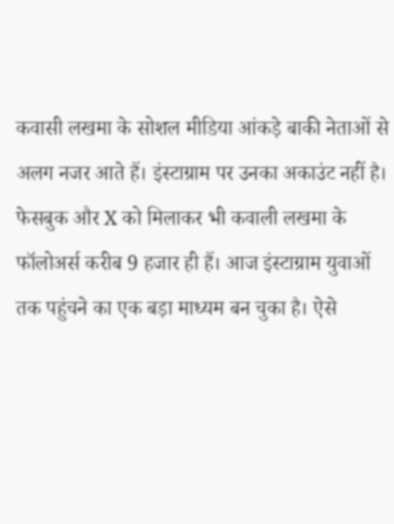कवासी लखमा के सोशल मीडिया आंकड़े बाकी नेताओं से अलग नजर आते हैं। इंस्टाग्राम पर उनका अकाउंट नहीं है।
फेसबुक और X को मिलाकर भी कवाली लखमा के फॉलोअर्स करीब 9 हजार ही हैं। आज इंस्टाग्राम युवाओं तक पहुंचने का एक बड़ा माध्यम बन चुका है। ऐसे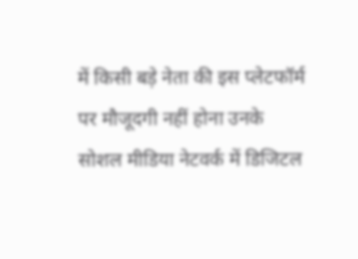में किसी बड़े नेता की इस प्लेटफॉर्म पर मौजूदगी नहीं होना उनके सोशल मीडिया नेटवर्क में डिजिटल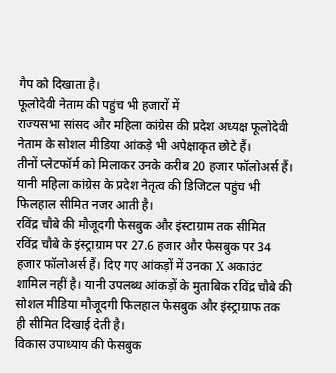गैप को दिखाता है।
फूलोदेवी नेताम की पहुंच भी हजारों में
राज्यसभा सांसद और महिला कांग्रेस की प्रदेश अध्यक्ष फूलोदेवी नेताम के सोशल मीडिया आंकड़े भी अपेक्षाकृत छोटे हैं।
तीनों प्लेटफॉर्म को मिलाकर उनके करीब 20 हजार फॉलोअर्स हैं। यानी महिला कांग्रेस के प्रदेश नेतृत्व की डिजिटल पहुंच भी फिलहाल सीमित नजर आती है।
रविंद्र चौबे की मौजूदगी फेसबुक और इंस्टाग्राम तक सीमित
रविंद्र चौबे के इंस्ट्राग्राम पर 27.6 हजार और फेसबुक पर 34 हजार फॉलोअर्स हैं। दिए गए आंकड़ों में उनका X अकाउंट शामिल नहीं है। यानी उपलब्ध आंकड़ों के मुताबिक रविंद्र चौबे की सोशल मीडिया मौजूदगी फिलहाल फेसबुक और इंस्ट्राग्राफ तक ही सीमित दिखाई देती है।
विकास उपाध्याय की फेसबुक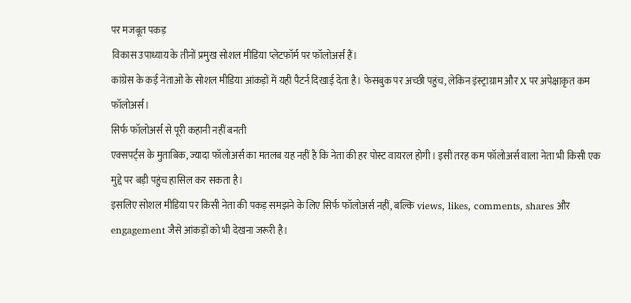पर मजबूत पकड़
विकास उपाध्याय के तीनों प्रमुख सोशल मीडिया प्लेटफॉर्म पर फॉलोअर्स हैं।
कांग्रेस के कई नेताओं के सोशल मीडिया आंकड़ों में यही पैटर्न दिखाई देता है। फेसबुक पर अच्छी पहुंच, लेकिन इंस्ट्राग्राम और X पर अपेक्षाकृत कम फॉलोअर्स।
सिर्फ फॉलोअर्स से पूरी कहानी नहीं बनती
एक्सपर्ट्स के मुताबिक, ज्यादा फॉलोअर्स का मतलब यह नहीं है कि नेता की हर पोस्ट वायरल होगी। इसी तरह कम फॉलोअर्स वाला नेता भी किसी एक मुद्दे पर बड़ी पहुंच हासिल कर सकता है।
इसलिए सोशल मीडिया पर किसी नेता की पकड़ समझने के लिए सिर्फ फॉलोअर्स नहीं, बल्कि views, likes, comments, shares और engagement जैसे आंकड़ों को भी देखना जरूरी है।